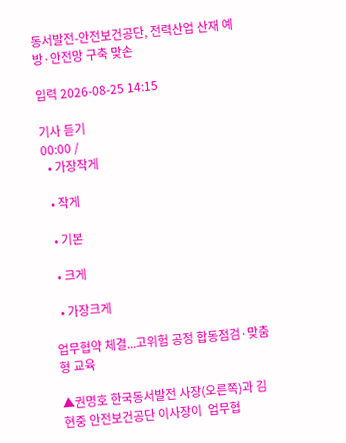동서발전-안전보건공단, 전력산업 산재 예방·안전망 구축 맞손

입력 2026-08-25 14:15

기사 듣기
00:00 /
  • 가장작게

  • 작게

  • 기본

  • 크게

  • 가장크게

업무협약 체결...고위험 공정 합동점검·맞춤형 교육

▲권명호 한국동서발전 사장(오른쪽)과 김현중 안전보건공단 이사장이  업무협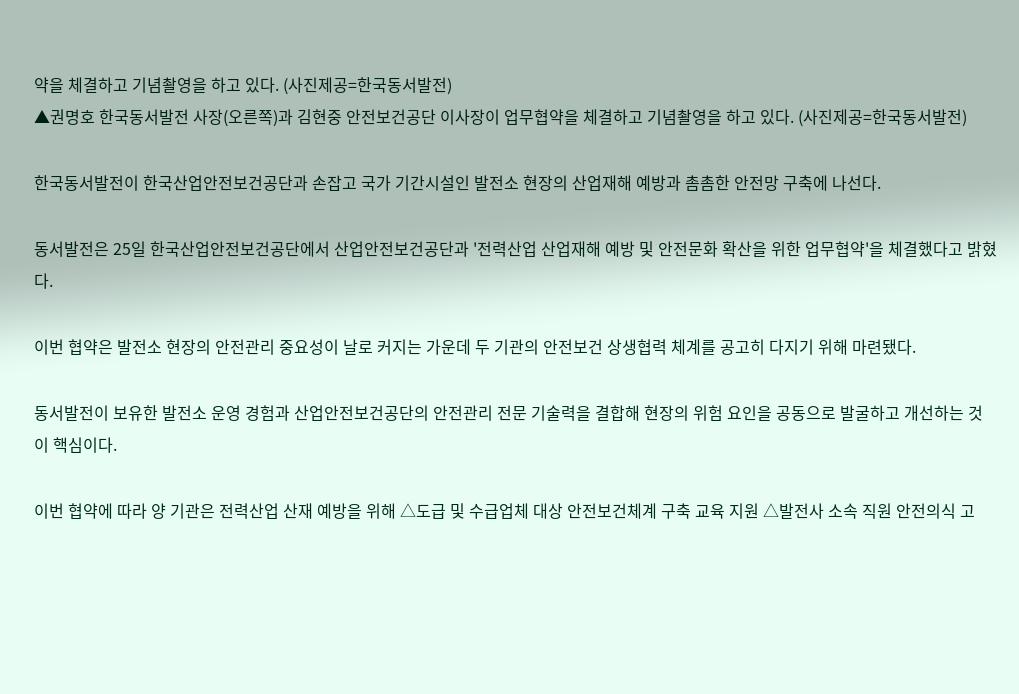약을 체결하고 기념촬영을 하고 있다. (사진제공=한국동서발전)
▲권명호 한국동서발전 사장(오른쪽)과 김현중 안전보건공단 이사장이 업무협약을 체결하고 기념촬영을 하고 있다. (사진제공=한국동서발전)

한국동서발전이 한국산업안전보건공단과 손잡고 국가 기간시설인 발전소 현장의 산업재해 예방과 촘촘한 안전망 구축에 나선다.

동서발전은 25일 한국산업안전보건공단에서 산업안전보건공단과 '전력산업 산업재해 예방 및 안전문화 확산을 위한 업무협약'을 체결했다고 밝혔다.

이번 협약은 발전소 현장의 안전관리 중요성이 날로 커지는 가운데 두 기관의 안전보건 상생협력 체계를 공고히 다지기 위해 마련됐다.

동서발전이 보유한 발전소 운영 경험과 산업안전보건공단의 안전관리 전문 기술력을 결합해 현장의 위험 요인을 공동으로 발굴하고 개선하는 것이 핵심이다.

이번 협약에 따라 양 기관은 전력산업 산재 예방을 위해 △도급 및 수급업체 대상 안전보건체계 구축 교육 지원 △발전사 소속 직원 안전의식 고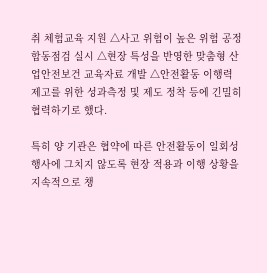취 체험교육 지원 △사고 위험이 높은 위험 공정 합동점검 실시 △현장 특성을 반영한 맞춤형 산업안전보건 교육자료 개발 △안전활동 이행력 제고를 위한 성과측정 및 제도 정착 등에 긴밀히 협력하기로 했다.

특히 양 기관은 협약에 따른 안전활동이 일회성 행사에 그치지 않도록 현장 적용과 이행 상황을 지속적으로 챙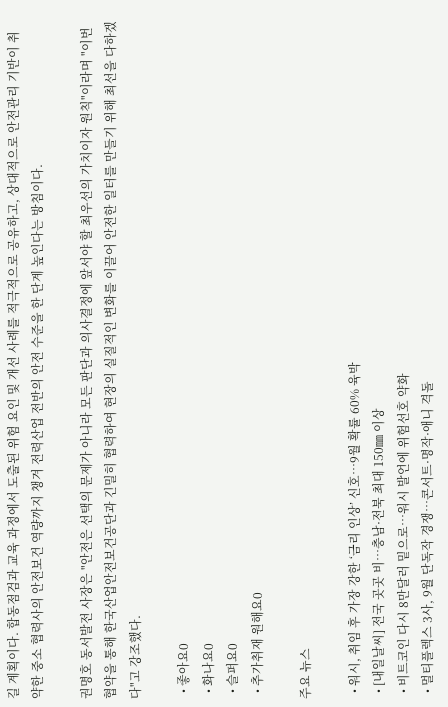길 계획이다. 합동점검과 교육 과정에서 도출된 위험 요인 및 개선 사례를 적극적으로 공유하고, 상대적으로 안전관리 기반이 취약한 중소 협력사의 안전보건 역량까지 챙겨 전력산업 전반의 안전 수준을 한 단계 높인다는 방침이다.

권명호 동서발전 사장은 "안전은 선택의 문제가 아니라 모든 판단과 의사결정에 앞서야 할 최우선의 가치이자 원칙"이라며 "이번 협약을 통해 한국산업안전보건공단과 긴밀히 협력하여 현장의 실질적인 변화를 이끌어 안전한 일터를 만들기 위해 최선을 다하겠다"고 강조했다.

  • 좋아요0
  • 화나요0
  • 슬퍼요0
  • 추가취재 원해요0

주요 뉴스

  • 워시, 취임 후 가장 강한 ‘금리 인상’ 신호…9월 확률 60% 육박
  • [내일날씨] 전국 곳곳 비…충남·전북 최대 150㎜ 이상
  • 비트코인 다시 8만달러 밑으로…워시 발언에 위험선호 약화
  • 멀티플렉스 3사, 9월 단독작 경쟁…콘서트·명작·애니 격돌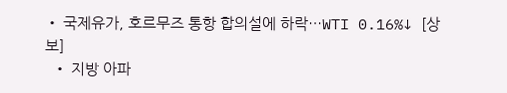• 국제유가, 호르무즈 통항 합의설에 하락…WTI 0.16%↓ [상보]
  • 지방 아파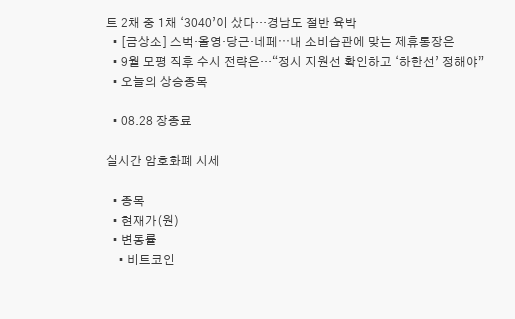트 2채 중 1채 ‘3040’이 샀다…경남도 절반 육박
  • [금상소] 스벅·올영·당근·네페⋯내 소비습관에 맞는 제휴통장은
  • 9월 모평 직후 수시 전략은…“정시 지원선 확인하고 ‘하한선’ 정해야”
  • 오늘의 상승종목

  • 08.28 장종료

실시간 암호화폐 시세

  • 종목
  • 현재가(원)
  • 변동률
    • 비트코인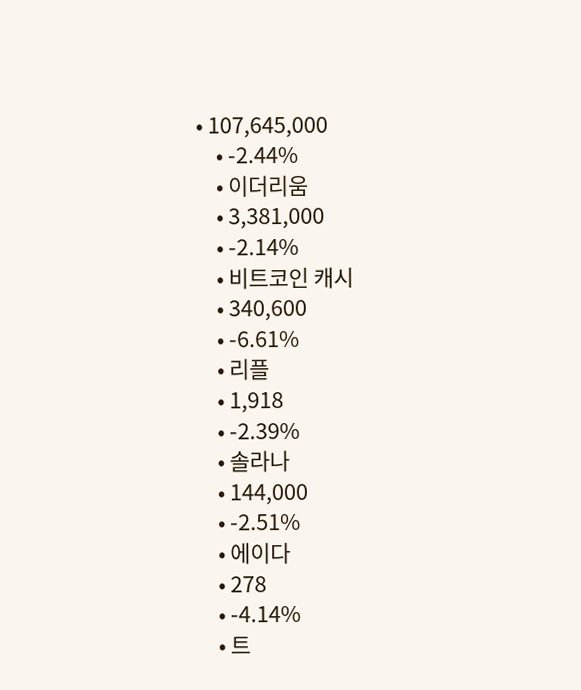• 107,645,000
    • -2.44%
    • 이더리움
    • 3,381,000
    • -2.14%
    • 비트코인 캐시
    • 340,600
    • -6.61%
    • 리플
    • 1,918
    • -2.39%
    • 솔라나
    • 144,000
    • -2.51%
    • 에이다
    • 278
    • -4.14%
    • 트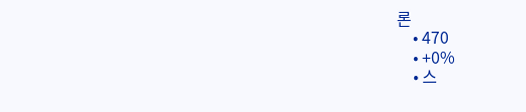론
    • 470
    • +0%
    • 스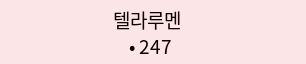텔라루멘
    • 247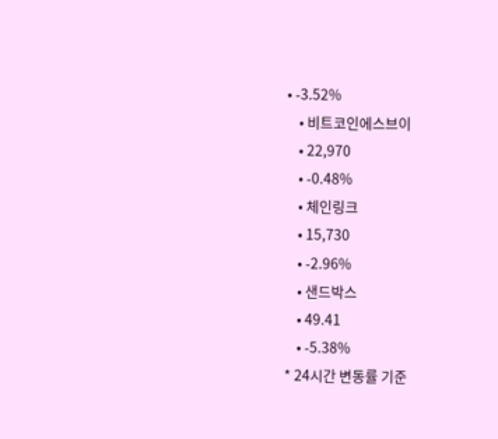• -3.52%
    • 비트코인에스브이
    • 22,970
    • -0.48%
    • 체인링크
    • 15,730
    • -2.96%
    • 샌드박스
    • 49.41
    • -5.38%
* 24시간 변동률 기준